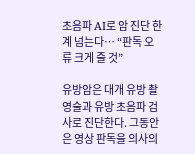초음파 AI로 암 진단 한계 넘는다… “판독 오류 크게 줄 것”

유방암은 대개 유방 촬영술과 유방 초음파 검사로 진단한다. 그동안은 영상 판독을 의사의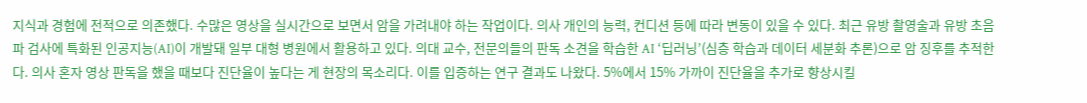지식과 경험에 전적으로 의존했다. 수많은 영상을 실시간으로 보면서 암을 가려내야 하는 작업이다. 의사 개인의 능력, 컨디션 등에 따라 변동이 있을 수 있다. 최근 유방 촬영술과 유방 초음파 검사에 특화된 인공지능(AI)이 개발돼 일부 대형 병원에서 활용하고 있다. 의대 교수, 전문의들의 판독 소견을 학습한 AI ‘딥러닝’(심층 학습과 데이터 세분화 추론)으로 암 징후를 추적한다. 의사 혼자 영상 판독을 했을 때보다 진단율이 높다는 게 현장의 목소리다. 이를 입증하는 연구 결과도 나왔다. 5%에서 15% 가까이 진단율을 추가로 향상시킬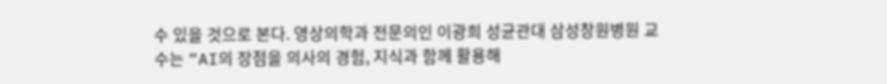수 있을 것으로 본다. 영상의학과 전문의인 이광희 성균관대 삼성창원병원 교수는 “AI의 장점을 의사의 경험, 지식과 함께 활용해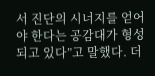서 진단의 시너지를 얻어야 한다는 공감대가 형성되고 있다”고 말했다. 더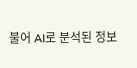불어 AI로 분석된 정보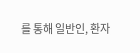를 통해 일반인, 환자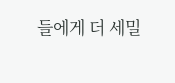들에게 더 세밀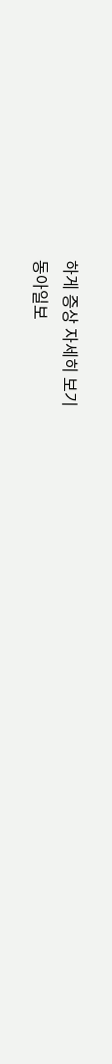하게 증상 자세히 보기
동아일보